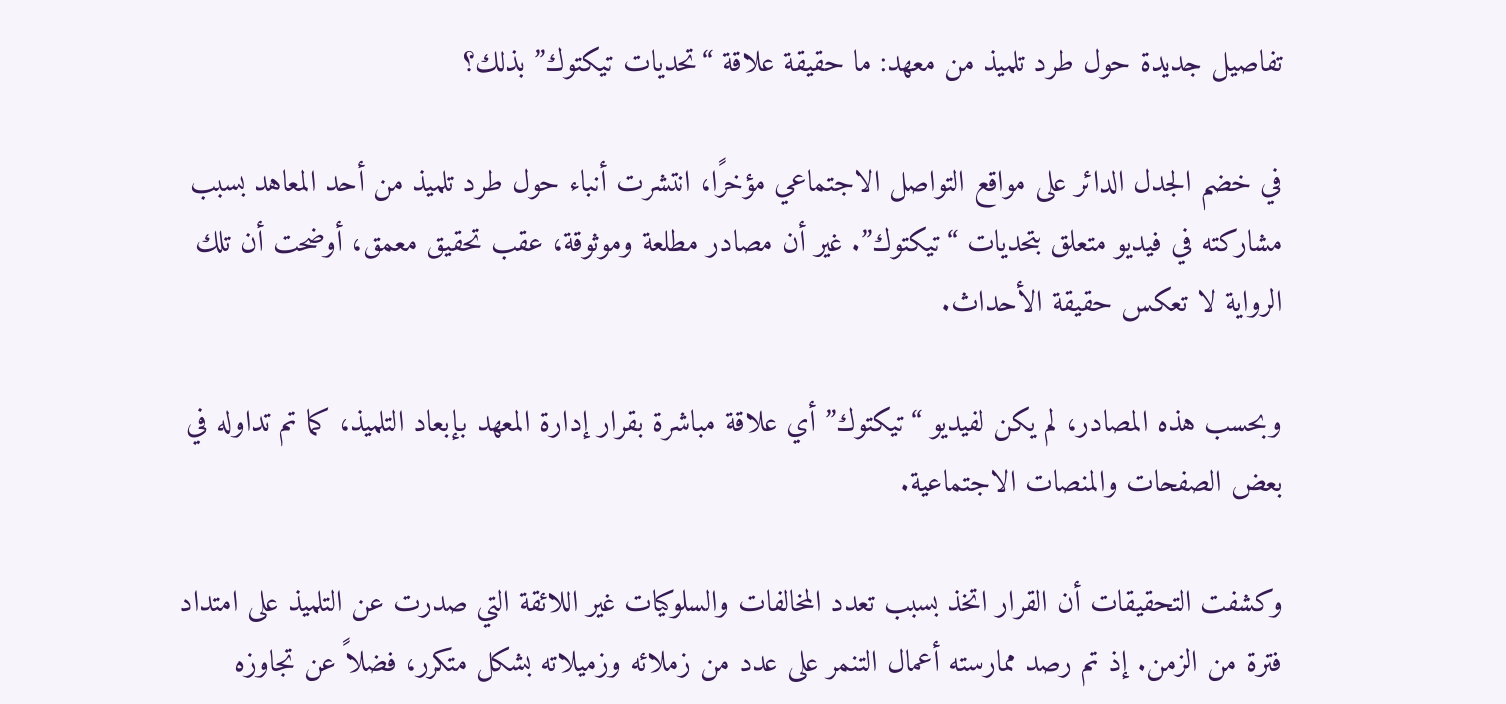تفاصيل جديدة حول طرد تلميذ من معهد: ما حقيقة علاقة “تحديات تيكتوك” بذلك؟

في خضم الجدل الدائر على مواقع التواصل الاجتماعي مؤخرًا، انتشرت أنباء حول طرد تلميذ من أحد المعاهد بسبب مشاركته في فيديو متعلق بتحديات “تيكتوك”. غير أن مصادر مطلعة وموثوقة، عقب تحقيق معمق، أوضحت أن تلك الرواية لا تعكس حقيقة الأحداث.

وبحسب هذه المصادر، لم يكن لفيديو “تيكتوك” أي علاقة مباشرة بقرار إدارة المعهد بإبعاد التلميذ، كما تم تداوله في بعض الصفحات والمنصات الاجتماعية.

وكشفت التحقيقات أن القرار اتخذ بسبب تعدد المخالفات والسلوكيات غير اللائقة التي صدرت عن التلميذ على امتداد فترة من الزمن. إذ تم رصد ممارسته أعمال التنمر على عدد من زملائه وزميلاته بشكل متكرر، فضلاً عن تجاوزه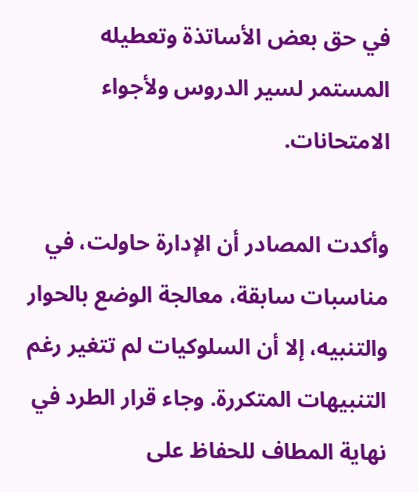في حق بعض الأساتذة وتعطيله المستمر لسير الدروس ولأجواء الامتحانات.

وأكدت المصادر أن الإدارة حاولت، في مناسبات سابقة، معالجة الوضع بالحوار والتنبيه، إلا أن السلوكيات لم تتغير رغم التنبيهات المتكررة. وجاء قرار الطرد في نهاية المطاف للحفاظ على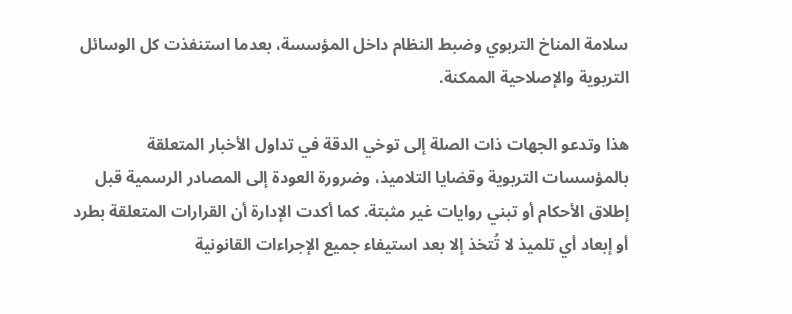سلامة المناخ التربوي وضبط النظام داخل المؤسسة، بعدما استنفذت كل الوسائل التربوية والإصلاحية الممكنة.

هذا وتدعو الجهات ذات الصلة إلى توخي الدقة في تداول الأخبار المتعلقة بالمؤسسات التربوية وقضايا التلاميذ، وضرورة العودة إلى المصادر الرسمية قبل إطلاق الأحكام أو تبني روايات غير مثبتة. كما أكدت الإدارة أن القرارات المتعلقة بطرد أو إبعاد أي تلميذ لا تُتخذ إلا بعد استيفاء جميع الإجراءات القانونية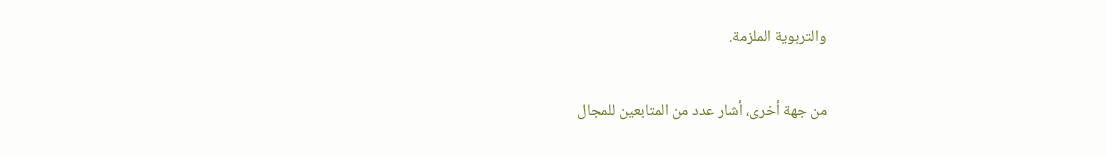والتربوية الملزمة.

من جهة أخرى، أشار عدد من المتابعين للمجال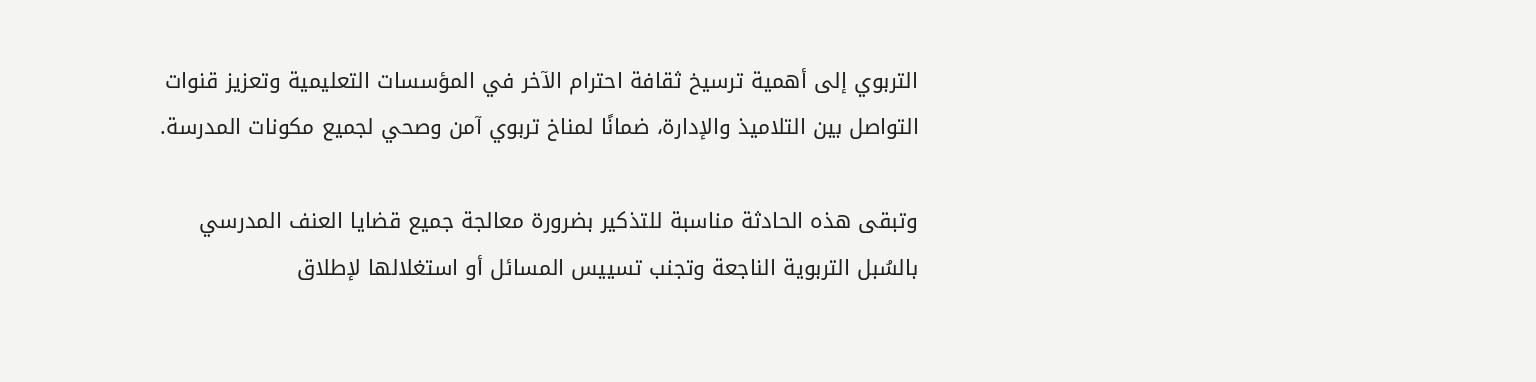التربوي إلى أهمية ترسيخ ثقافة احترام الآخر في المؤسسات التعليمية وتعزيز قنوات التواصل بين التلاميذ والإدارة، ضمانًا لمناخ تربوي آمن وصحي لجميع مكونات المدرسة.

وتبقى هذه الحادثة مناسبة للتذكير بضرورة معالجة جميع قضايا العنف المدرسي بالسُبل التربوية الناجعة وتجنب تسييس المسائل أو استغلالها لإطلاق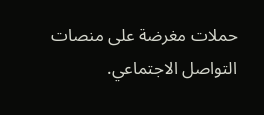حملات مغرضة على منصات التواصل الاجتماعي.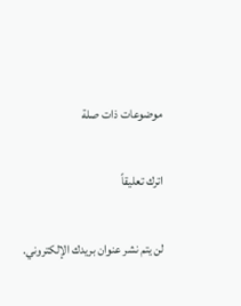موضوعات ذات صلة

اترك تعليقاً

لن يتم نشر عنوان بريدك الإلكتروني.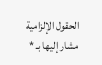الحقول الإلزامية مشار إليها بـ *